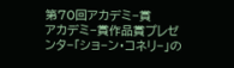第70回アカデミ−賞
アカデミ−賞作品賞プレゼンタ−「ショ−ン・コネリ−」の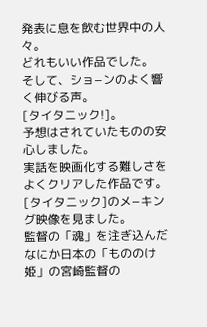発表に息を飲む世界中の人々。
どれもいい作品でした。
そして、ショ−ンのよく響く伸びる声。
[タイタニック!]。
予想はされていたものの安心しました。
実話を映画化する難しさをよくクリアした作品です。
[タイタニック]のメ−キング映像を見ました。
監督の「魂」を注ぎ込んだなにか日本の「もののけ姫」の宮崎監督の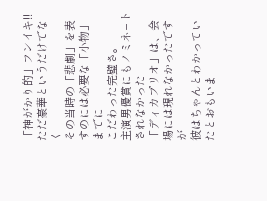「神がかり的」フンイキ!!
ただ豪華というだけでなく
その当時の「悲劇」を表すのには必要な「小物」までに
こだわった完璧さ。
主演男優賞にもノミネ−トされなかった
「ディカプリオ」は、会場には現れなかったですが
彼はちゃんとわかっていたとおもいま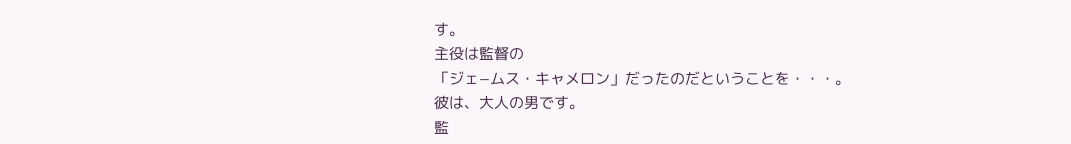す。
主役は監督の
「ジェ−ムス・キャメロン」だったのだということを・・・。
彼は、大人の男です。
監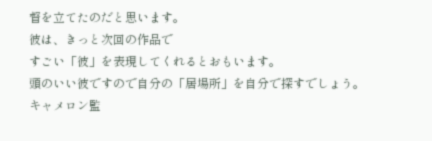督を立てたのだと思います。
彼は、きっと次回の作品で
すごい「彼」を表現してくれるとおもいます。
頭のいい彼ですので自分の「居場所」を自分で探すでしょう。
キャメロン監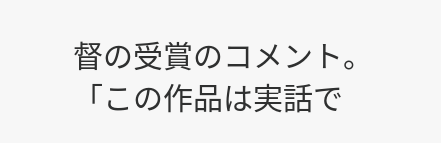督の受賞のコメント。
「この作品は実話で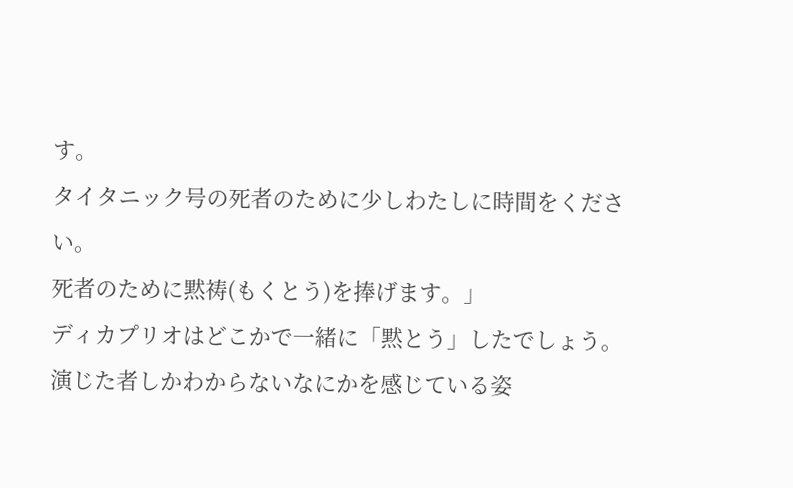す。
タイタニック号の死者のために少しわたしに時間をください。
死者のために黙祷(もくとう)を捧げます。」
ディカプリオはどこかで一緒に「黙とう」したでしょう。
演じた者しかわからないなにかを感じている姿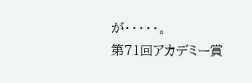が・・・・・。
第71回アカデミー賞